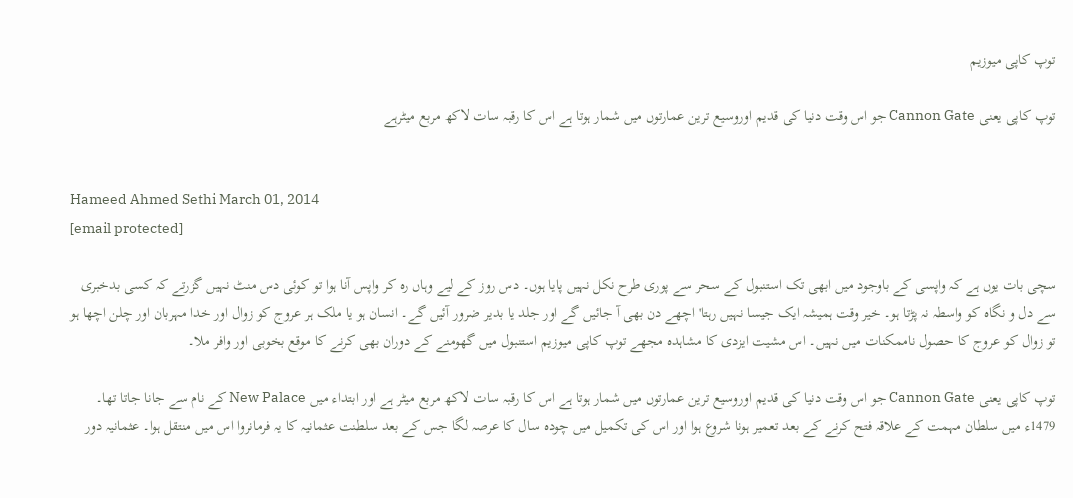توپ کاپی میوزیم

توپ کاپی یعنی Cannon Gate جو اس وقت دنیا کی قدیم اوروسیع ترین عمارتوں میں شمار ہوتا ہے اس کا رقبہ سات لاکھ مربع میٹرہے


Hameed Ahmed Sethi March 01, 2014
[email protected]

سچی بات یوں ہے کہ واپسی کے باوجود میں ابھی تک استنبول کے سحر سے پوری طرح نکل نہیں پایا ہوں۔ دس روز کے لیے وہاں رہ کر واپس آنا ہوا تو کوئی دس منٹ نہیں گزرتے کہ کسی بدخبری سے دل و نگاہ کو واسطہ نہ پڑتا ہو۔ خیر وقت ہمیشہ ایک جیسا نہیں رہتا' اچھے دن بھی آ جائیں گے اور جلد یا بدیر ضرور آئیں گے۔ انسان ہو یا ملک ہر عروج کو زوال اور خدا مہربان اور چلن اچھا ہو تو زوال کو عروج کا حصول ناممکنات میں نہیں۔ اس مشیت ایزدی کا مشاہدہ مجھے توپ کاپی میوزیم استنبول میں گھومنے کے دوران بھی کرنے کا موقع بخوبی اور وافر ملا۔

توپ کاپی یعنی Cannon Gate جو اس وقت دنیا کی قدیم اوروسیع ترین عمارتوں میں شمار ہوتا ہے اس کا رقبہ سات لاکھ مربع میٹر ہے اور ابتداء میں New Palace کے نام سے جانا جاتا تھا۔ 1479ء میں سلطان مہمت کے علاقہ فتح کرنے کے بعد تعمیر ہونا شروع ہوا اور اس کی تکمیل میں چودہ سال کا عرصہ لگا جس کے بعد سلطنت عثمانیہ کا یہ فرمانروا اس میں منتقل ہوا۔ عثمانیہ دور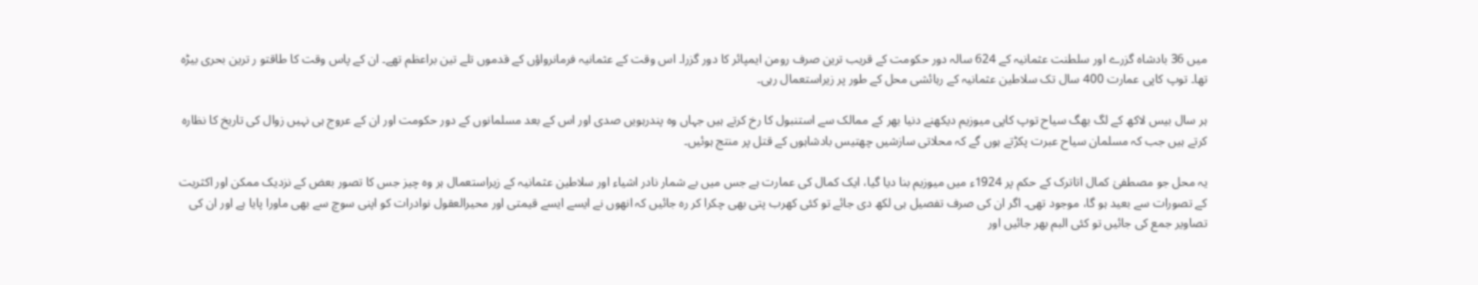میں 36 بادشاہ گزرے اور سلطنت عثمانیہ کے 624 سالہ دور حکومت کے قریب ترین صرف رومن ایمپائر کا دور گزرا۔ اس وقت کے عثمانیہ فرمانرواؤں کے قدموں تلے تین براعظم تھے۔ ان کے پاس وقت کا طاقتو ر ترین بحری بیڑہ تھا۔ توپ کاپی عمارت 400 سال تک سلاطین عثمانیہ کے رہائشی محل کے طور پر زیراستعمال رہی۔

ہر سال بیس لاکھ کے لگ بھگ سیاح توپ کاپی میوزیم دیکھنے دنیا بھر کے ممالک سے استنبول کا رخ کرتے ہیں جہاں وہ پندرہویں صدی اور اس کے بعد مسلمانوں کے دور حکومت اور ان کے عروج ہی نہیں زوال کی تاریخ کا نظارہ کرتے ہیں جب کہ مسلمان سیاح عبرت پکڑتے ہوں گے کہ محلاتی سازشیں چھتیس بادشاہوں کے قتل پر منتج ہوئیں۔

یہ محل جو مصطفیٰ کمال اتاترک کے حکم پر 1924ء میں میوزیم بنا دیا گیا، ایک کمال کی عمارت ہے جس میں بے شمار نادر اشیاء اور سلاطین عثمانیہ کے زیراستعمال ہر وہ چیز جس کا تصور بعض کے نزدیک ممکن اور اکثریت کے تصورات سے بعید ہو گا، موجود تھی۔ اگر ان کی صرف تفصیل ہی لکھ دی جائے تو کئی کھرب پتی بھی چکرا کر رہ جائیں کہ انھوں نے ایسے ایسے قیمتی اور محیرالعقول نوادرات کو اپنی سوچ سے بھی ماورا پایا ہے اور ان کی تصاویر جمع کی جائیں تو کئی البم بھر جائیں اور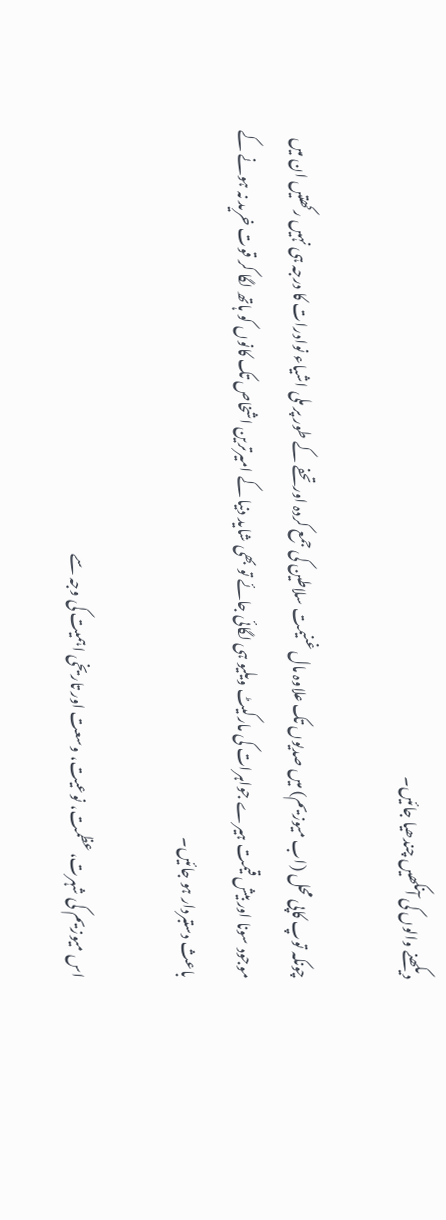دیکھنے والوں کی آنکھیں چندھیا جائیں۔

چونکہ توپ کاپی محل (اب میوزیم) میں صدیوں تک علاوہ مال غنیمت سلاطین کی جمع کردہ اور تحفے کے طور پر ملی اشیاء نوادرات کا درجہ ہی نہیں رکھتیں ان میں موجود سونا اور بیش قیمت ہیرے جواہرات کی مارکیٹ ویلیو ہی لگائی جائے تو بھی شاید دنیا کے امیرترین اشخاص تک کانوں کو ہاتھ لگا کر قوت خرید نہ ہونے کے باعث دستبردار ہو جائیں۔

اس میوزیم کی شہرت، عظمت، نوعیت، وسعت اور تاریخی اہمیت کی وجہ سے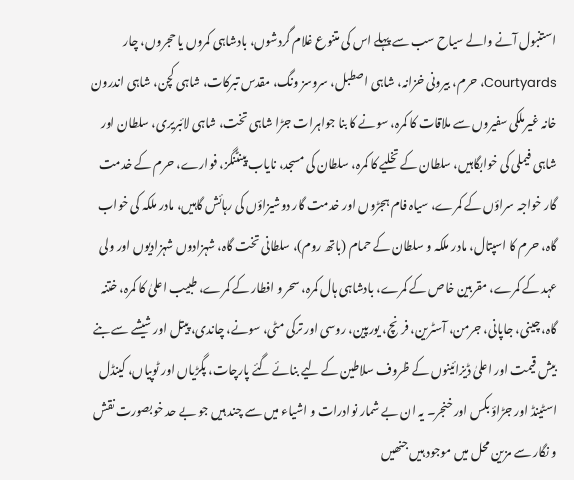استنبول آنے والے سیاح سب سے پہلے اس کی متنوع غلام گردشوں، بادشاہی کمروں یا حجروں، چار Courtyards، حرم، بیرونی خزانہ، شاہی اصطبل، سروسز ونگ، مقدس تبرکات، شاہی کچن، شاہی اندرون خانہ غیرملکی سفیروں سے ملاقات کا کمرہ، سونے کا بنا جواہرات جڑا شاہی تخت، شاہی لائبریری، سلطان اور شاہی فیملی کی خوابگاہیں، سلطان کے تخلیے کا کمرہ، سلطان کی مسجد، نایاب پینٹنگز، فوارے، حرم کے خدمت گار خواجہ سراؤں کے کمرے، سیاہ فام ہجڑوں اور خدمت گار دوشیزاؤں کی رہائش گاہیں، مادر ملکہ کی خواب گاہ، حرم کا اسپتال، مادر ملکہ و سلطان کے حمام (باتھ روم)، سلطانی تخت گاہ، شہزادوں شہزادیوں اور ولی عہد کے کمرے، مقربین خاص کے کمرے، بادشاہی ہال کمرہ، سحر و افطار کے کمرے، طبیب اعلیٰ کا کمرہ، ختنہ گاہ، چینی، جاپانی، جرمن، آسٹرین، فرنچ، یورپین، روسی اور ترکی مٹی، سونے، چاندی، پیتل اور شیشے سے بنے بیش قیمت اور اعلیٰ ڈیزائینوں کے ظروف سلاطین کے لیے بنائے گئے پارچات، پگڑیاں اور ٹوپیاں، کینڈل اسٹینڈ اور جڑاؤ بکس اور خنجر۔ یہ ان بے شمار نوادرات و اشیاء میں سے چند ہیں جو بے حد خوبصورت نقش و نگار سے مزین محل میں موجود ہیں جنھیں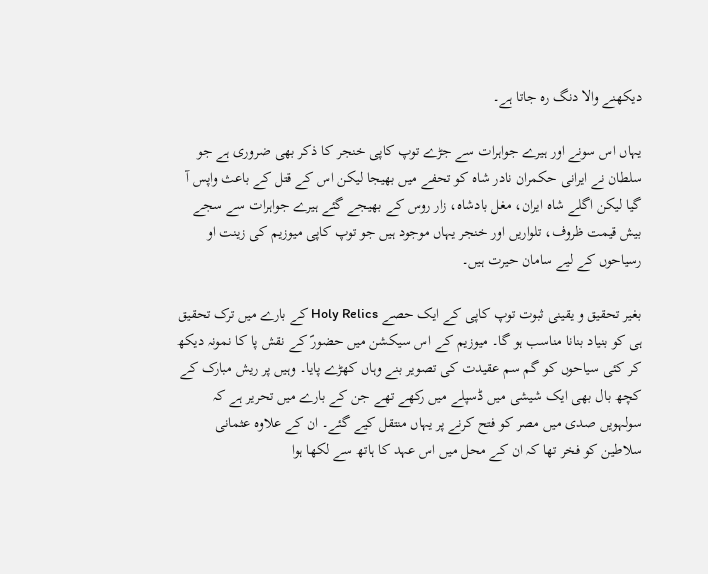دیکھنے والا دنگ رہ جاتا ہے۔

یہاں اس سونے اور ہیرے جواہرات سے جڑے توپ کاپی خنجر کا ذکر بھی ضروری ہے جو سلطان نے ایرانی حکمران نادر شاہ کو تحفے میں بھیجا لیکن اس کے قتل کے باعث واپس آ گیا لیکن اگلے شاہ ایران، مغل بادشاہ، زار روس کے بھیجے گئے ہیرے جواہرات سے سجے بیش قیمت ظروف، تلواریں اور خنجر یہاں موجود ہیں جو توپ کاپی میوزیم کی زینت او رسیاحوں کے لیے سامان حیرت ہیں۔

بغیر تحقیق و یقینی ثبوت توپ کاپی کے ایک حصے Holy Relics کے بارے میں ترک تحقیق ہی کو بنیاد بنانا مناسب ہو گا۔ میوزیم کے اس سیکشن میں حضورؐ کے نقش پا کا نمونہ دیکھ کر کئی سیاحوں کو گم سم عقیدت کی تصویر بنے وہاں کھڑے پایا۔ وہیں پر ریش مبارک کے کچھ بال بھی ایک شیشی میں ڈسپلے میں رکھے تھے جن کے بارے میں تحریر ہے کہ سولہویں صدی میں مصر کو فتح کرنے پر یہاں منتقل کیے گئے۔ ان کے علاوہ عثمانی سلاطین کو فخر تھا کہ ان کے محل میں اس عہد کا ہاتھ سے لکھا ہوا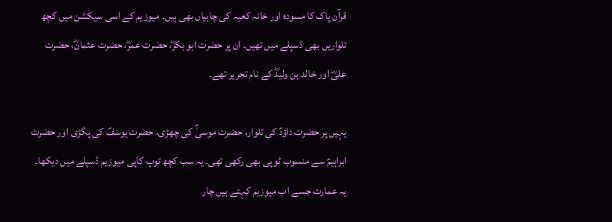قرآن پاک کا مسودہ اور خانہ کعبہ کی چابیاں بھی ہیں۔ میوزیم کے اسی سیکشن میں کچھ تلواریں بھی ڈسپلے میں تھیں۔ ان پر حضرت ابو بکرؓ، حضرت عمرؓ، حضرت عثمانؓ، حضرت علیؓ اور خالد بن ولیدؓ کے نام تحریر تھے۔

یہیں پر حضرت داؤدؑ کی تلوار، حضرت موسیٰؑ کی چھڑی، حضرت یوسفؑ کی پگڑی اور حضرت ابراہیمؑ سے منسوب ٹوپی بھی رکھی تھی۔ یہ سب کچھ توپ کاپی میوزیم ڈسپلے میں دیکھا۔ یہ عمارت جسے اب میوزیم کہتے ہیں چار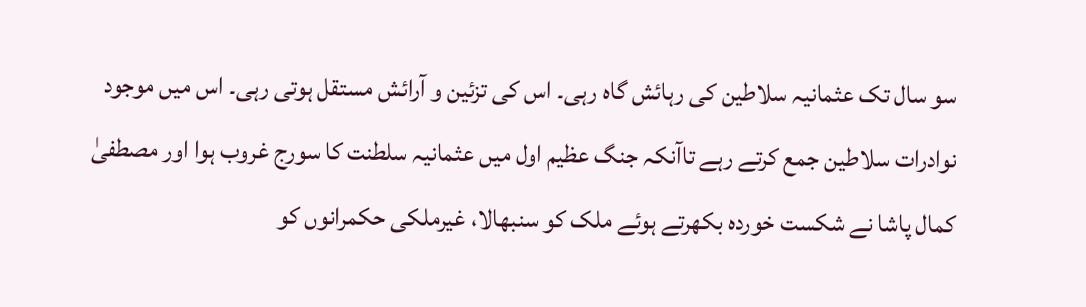سو سال تک عثمانیہ سلاطین کی رہائش گاہ رہی۔ اس کی تزئین و آرائش مستقل ہوتی رہی۔ اس میں موجود نوادرات سلاطین جمع کرتے رہے تاآنکہ جنگ عظیم اول میں عثمانیہ سلطنت کا سورج غروب ہوا اور مصطفیٰ کمال پاشا نے شکست خوردہ بکھرتے ہوئے ملک کو سنبھالا، غیرملکی حکمرانوں کو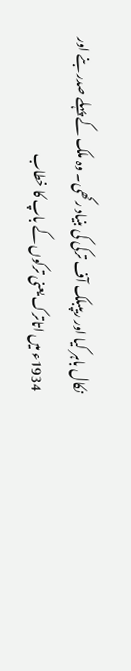نکال باہر کیا اور ریپبلک آف ترکی کی بنیاد رکھی۔ وہ ملک کے پہلے صدر بنے اور 1934ء میں اتاترک یعنی ترکوں کے باپ کا خطاب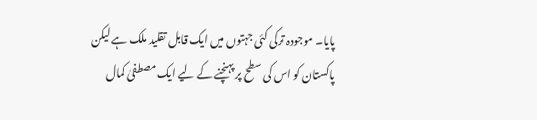پایا۔ موجودہ ترکی کئی جہتوں میں ایک قابل تقلید ملک ہے لیکن پاکستان کو اس کی سطح پر پہنچنے کے لیے ایک مصطفیٰ کمال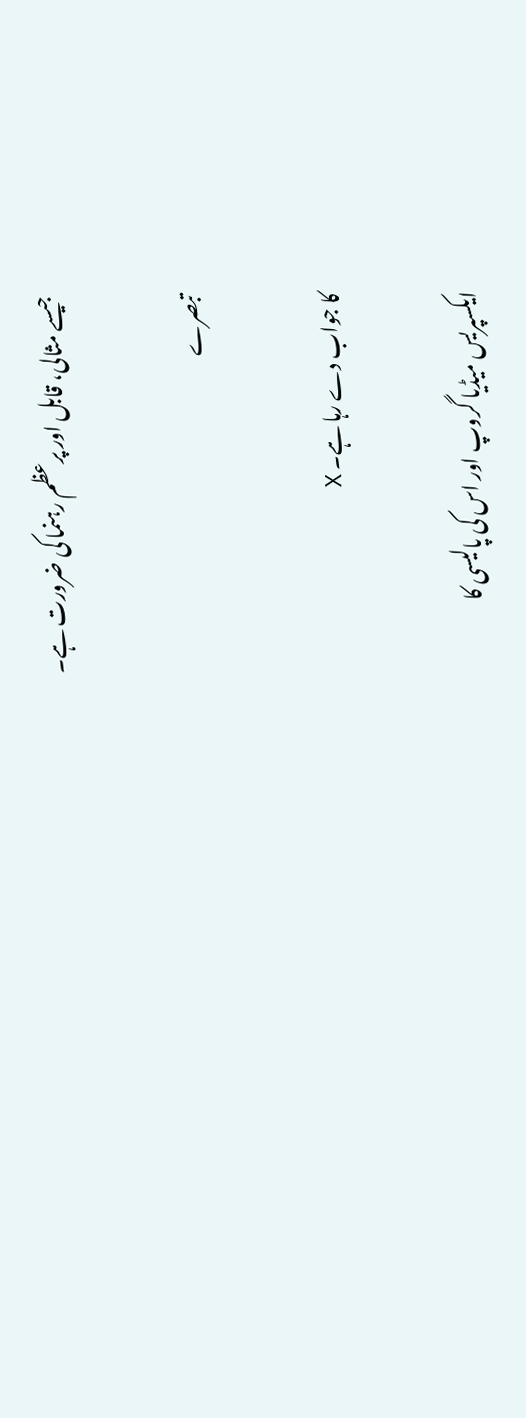جیسے مثالی، قابل اور پرعظم رہنما کی ضرورت ہے۔

تبصرے

کا جواب دے رہا ہے۔ X

ایکسپریس میڈیا گروپ اور اس کی پالیسی کا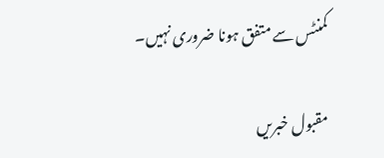کمنٹس سے متفق ہونا ضروری نہیں۔

مقبول خبریں